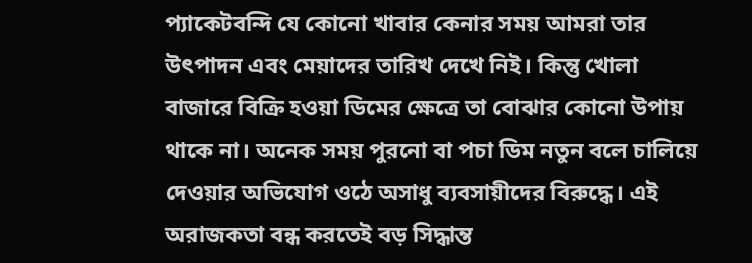প্যাকেটবন্দি যে কোনো খাবার কেনার সময় আমরা তার উৎপাদন এবং মেয়াদের তারিখ দেখে নিই। কিন্তু খোলা বাজারে বিক্রি হওয়া ডিমের ক্ষেত্রে তা বোঝার কোনো উপায় থাকে না। অনেক সময় পুরনো বা পচা ডিম নতুন বলে চালিয়ে দেওয়ার অভিযোগ ওঠে অসাধু ব্যবসায়ীদের বিরুদ্ধে। এই অরাজকতা বন্ধ করতেই বড় সিদ্ধান্ত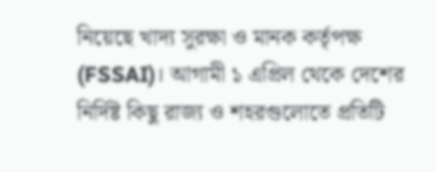নিয়েছে খাদ্য সুরক্ষা ও মানক কর্তৃপক্ষ (FSSAI)। আগামী ১ এপ্রিল থেকে দেশের নির্দিষ্ট কিছু রাজ্য ও শহরগুলোতে প্রতিটি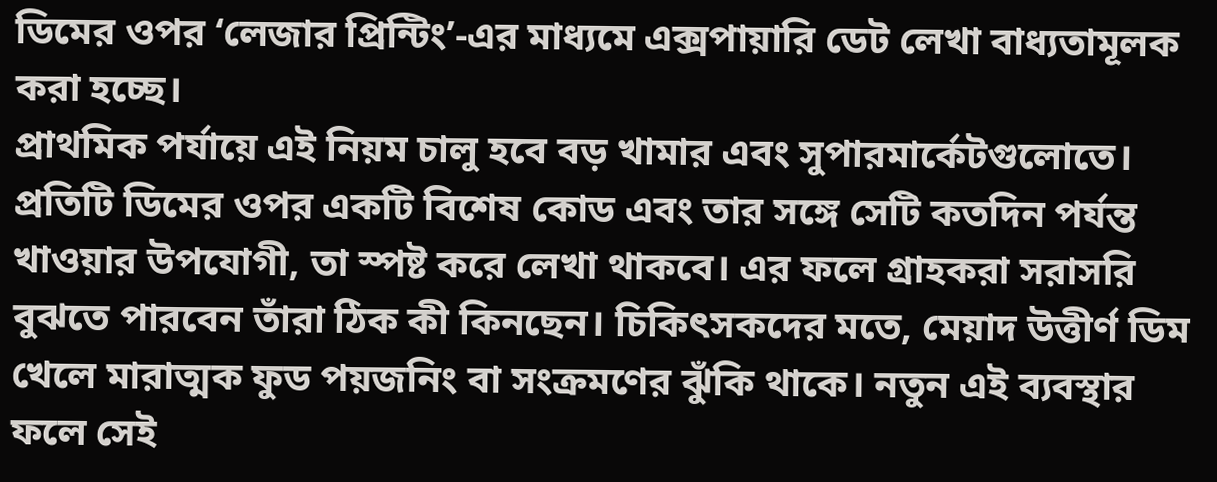ডিমের ওপর ‘লেজার প্রিন্টিং’-এর মাধ্যমে এক্সপায়ারি ডেট লেখা বাধ্যতামূলক করা হচ্ছে।
প্রাথমিক পর্যায়ে এই নিয়ম চালু হবে বড় খামার এবং সুপারমার্কেটগুলোতে। প্রতিটি ডিমের ওপর একটি বিশেষ কোড এবং তার সঙ্গে সেটি কতদিন পর্যন্ত খাওয়ার উপযোগী, তা স্পষ্ট করে লেখা থাকবে। এর ফলে গ্রাহকরা সরাসরি বুঝতে পারবেন তাঁরা ঠিক কী কিনছেন। চিকিৎসকদের মতে, মেয়াদ উত্তীর্ণ ডিম খেলে মারাত্মক ফুড পয়জনিং বা সংক্রমণের ঝুঁকি থাকে। নতুন এই ব্যবস্থার ফলে সেই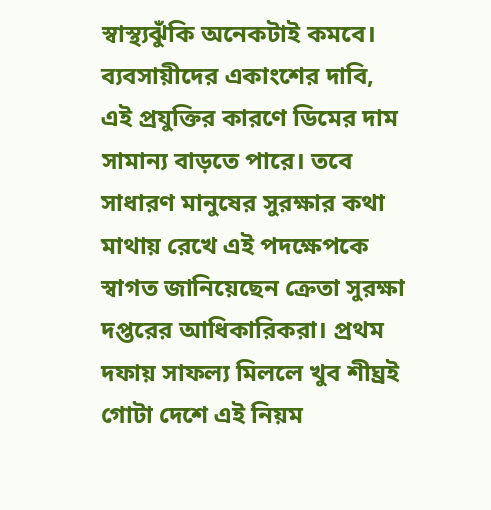স্বাস্থ্যঝুঁকি অনেকটাই কমবে।
ব্যবসায়ীদের একাংশের দাবি, এই প্রযুক্তির কারণে ডিমের দাম সামান্য বাড়তে পারে। তবে সাধারণ মানুষের সুরক্ষার কথা মাথায় রেখে এই পদক্ষেপকে স্বাগত জানিয়েছেন ক্রেতা সুরক্ষা দপ্তরের আধিকারিকরা। প্রথম দফায় সাফল্য মিললে খুব শীঘ্রই গোটা দেশে এই নিয়ম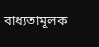বাধ্যতামূলক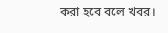করা হবে বলে খবর।